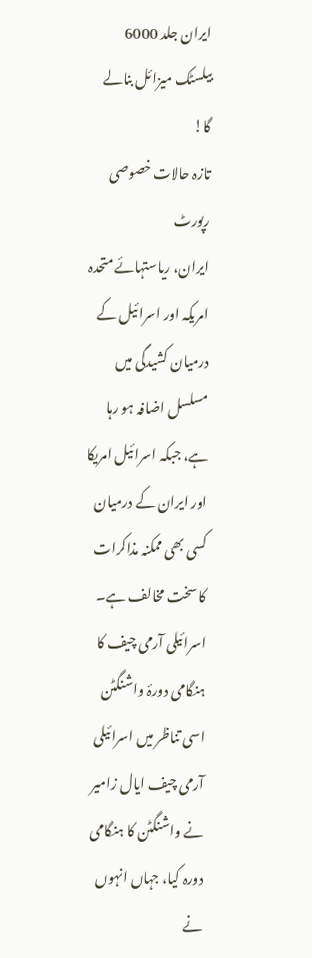ایران جلد 6000 بیلسٹک میزائل بنالے گا!
تازہ حالات خصوصی رپورٹ
ایران، ریاستہائے متحدہ امریکہ اور اسرائیل کے درمیان کشیدگی میں مسلسل اضافہ ہو رہا ہے، جبکہ اسرائیل امریکا اور ایران کے درمیان کسی بھی ممکنہ مذاکرات کا سخت مخالف ہے۔
اسرائیلی آرمی چیف کا ہنگامی دورۂ واشنگٹن
اسی تناظر میں اسرائیلی آرمی چیف ایال زامیر نے واشنگٹن کا ہنگامی دورہ کیا، جہاں انہوں نے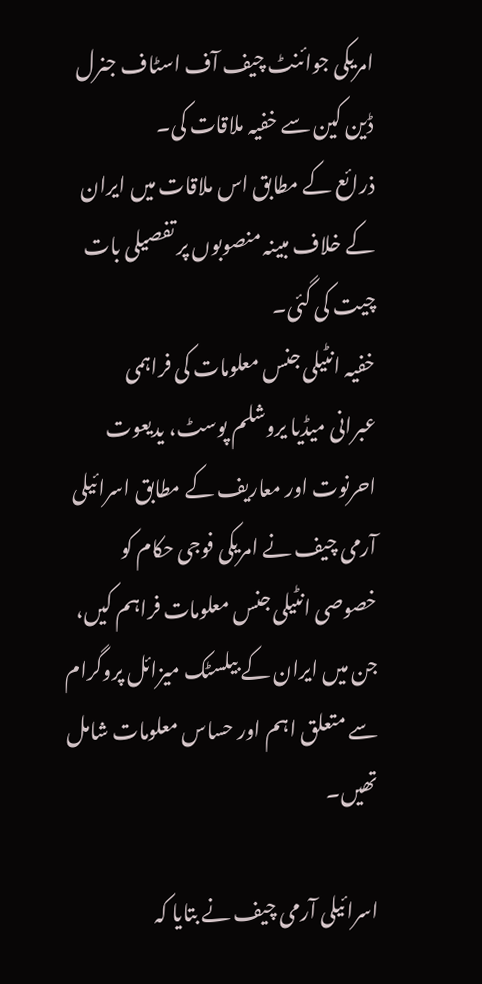امریکی جوائنٹ چیف آف اسٹاف جنرل ڈین کین سے خفیہ ملاقات کی۔
ذرائع کے مطابق اس ملاقات میں ایران کے خلاف مبینہ منصوبوں پر تفصیلی بات چیت کی گئی۔
خفیہ انٹیلی جنس معلومات کی فراہمی
عبرانی میڈیا یروشلم پوسٹ، یدیعوت احرنوت اور معاریف کے مطابق اسرائیلی آرمی چیف نے امریکی فوجی حکام کو خصوصی انٹیلی جنس معلومات فراہم کیں، جن میں ایران کے بیلسٹک میزائل پروگرام سے متعلق اہم اور حساس معلومات شامل تھیں۔

اسرائیلی آرمی چیف نے بتایا کہ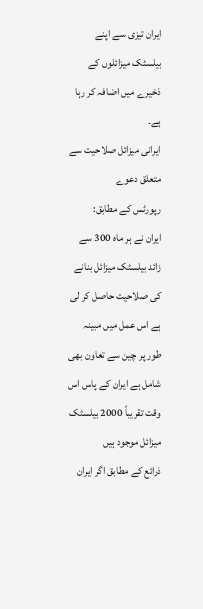ایران تیزی سے اپنے بیلسٹک میزائلوں کے ذخیرے میں اضافہ کر رہا ہے۔
ایرانی میزائل صلاحیت سے متعلق دعوے
رپورٹس کے مطابق:
ایران نے ہر ماہ 300 سے زائد بیلسٹک میزائل بنانے کی صلاحیت حاصل کر لی ہے اس عمل میں مبینہ طور پر چین سے تعاون بھی شامل ہے ایران کے پاس اس وقت تقریباً 2000 بیلسٹک میزائل موجود ہیں
ذرائع کے مطابق اگر ایران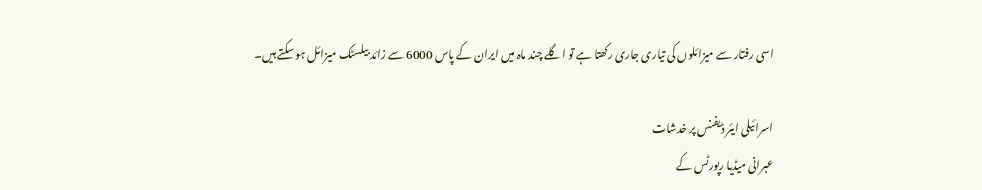اسی رفتار سے میزائلوں کی تیاری جاری رکھتا ہے تو اگلے چند ماہ میں ایران کے پاس 6000 سے زائد بیلسٹک میزائل ہو سکتے ہیں۔

اسرائیلی ایئر ڈیفنس پر خدشات
عبرانی میڈیا رپورٹس کے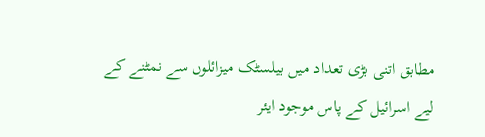مطابق اتنی بڑی تعداد میں بیلسٹک میزائلوں سے نمٹنے کے لیے اسرائیل کے پاس موجود ایئر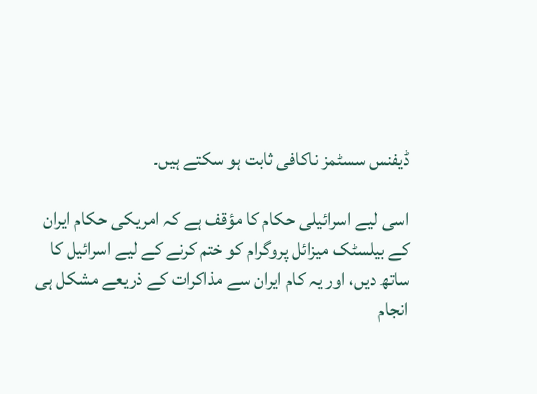ڈیفنس سسٹمز ناکافی ثابت ہو سکتے ہیں۔

اسی لیے اسرائیلی حکام کا مؤقف ہے کہ امریکی حکام ایران کے بیلسٹک میزائل پروگرام کو ختم کرنے کے لیے اسرائیل کا ساتھ دیں، اور یہ کام ایران سے مذاکرات کے ذریعے مشکل ہی انجام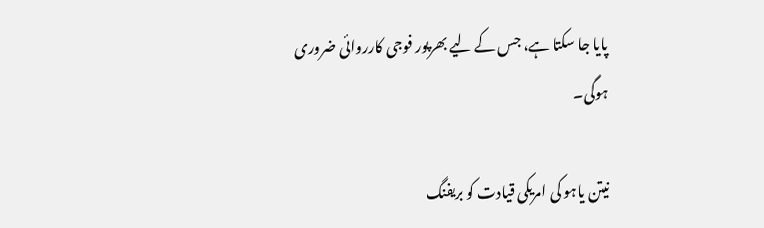پایا جا سکتا ہے، جس کے لیے بھرپور فوجی کارروائی ضروری ہوگی۔

نیتن یاہو کی امریکی قیادت کو بریفنگ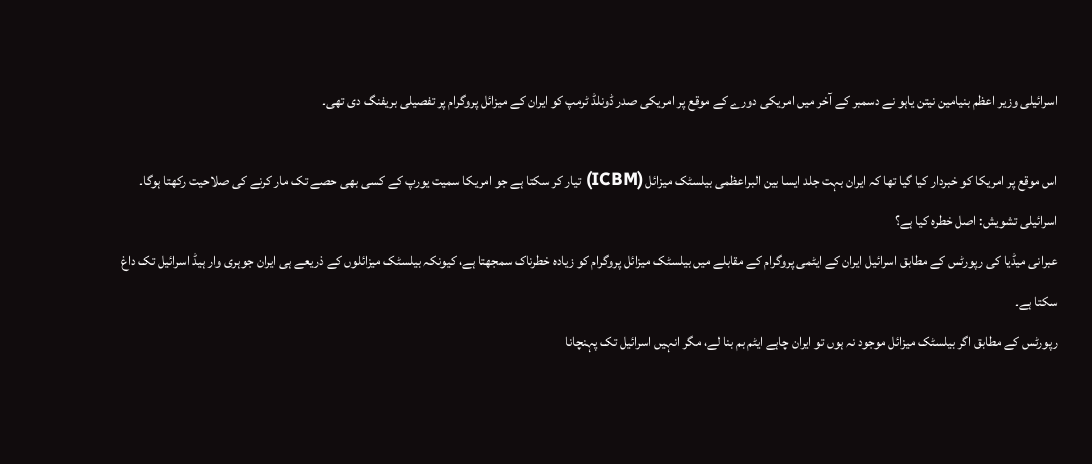اسرائیلی وزیر اعظم بنیامین نیتن یاہو نے دسمبر کے آخر میں امریکی دورے کے موقع پر امریکی صدر ڈونلڈ ٹرمپ کو ایران کے میزائل پروگرام پر تفصیلی بریفنگ دی تھی۔

اس موقع پر امریکا کو خبردار کیا گیا تھا کہ ایران بہت جلد ایسا بین البراعظمی بیلسٹک میزائل (ICBM) تیار کر سکتا ہے جو امریکا سمیت یورپ کے کسی بھی حصے تک مار کرنے کی صلاحیت رکھتا ہوگا۔
اسرائیلی تشویش: اصل خطرہ کیا ہے؟
عبرانی میڈیا کی رپورٹس کے مطابق اسرائیل ایران کے ایٹمی پروگرام کے مقابلے میں بیلسٹک میزائل پروگرام کو زیادہ خطرناک سمجھتا ہے، کیونکہ بیلسٹک میزائلوں کے ذریعے ہی ایران جوہری وار ہیڈ اسرائیل تک داغ سکتا ہے۔
رپورٹس کے مطابق اگر بیلسٹک میزائل موجود نہ ہوں تو ایران چاہے ایٹم بم بنا لے، مگر انہیں اسرائیل تک پہنچانا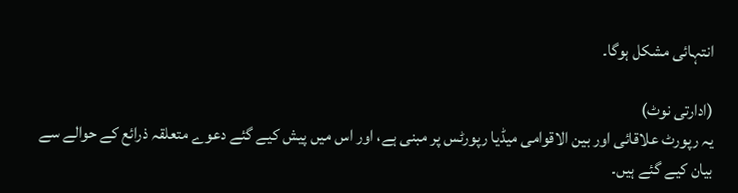انتہائی مشکل ہوگا۔

(ادارتی نوٹ)
یہ رپورٹ علاقائی اور بین الاقوامی میڈیا رپورٹس پر مبنی ہے، اور اس میں پیش کیے گئے دعوے متعلقہ ذرائع کے حوالے سے بیان کیے گئے ہیں۔